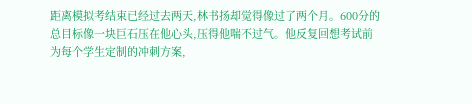距离模拟考结束已经过去两天,林书扬却觉得像过了两个月。600分的总目标像一块巨石压在他心头,压得他喘不过气。他反复回想考试前为每个学生定制的冲刺方案,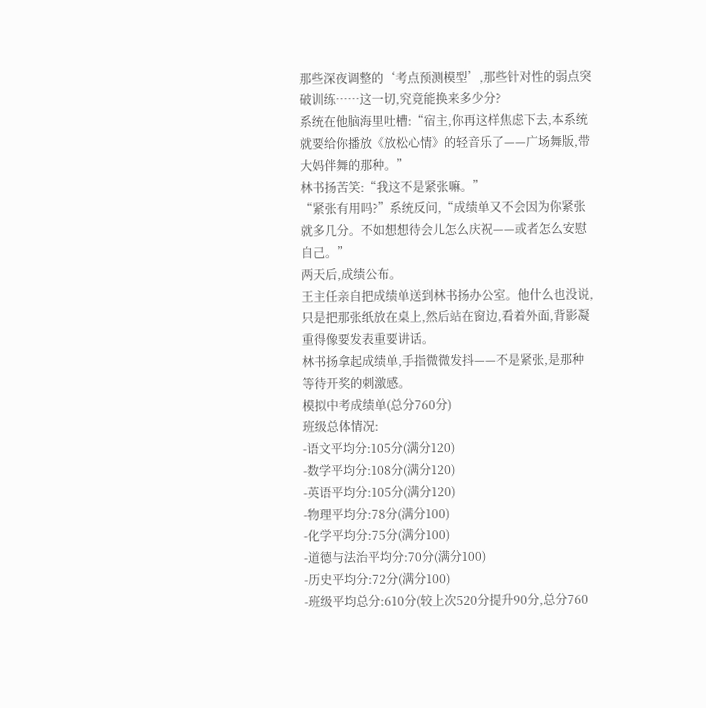那些深夜调整的‘考点预测模型’,那些针对性的弱点突破训练……这一切,究竟能换来多少分?
系统在他脑海里吐槽:“宿主,你再这样焦虑下去,本系统就要给你播放《放松心情》的轻音乐了——广场舞版,带大妈伴舞的那种。”
林书扬苦笑:“我这不是紧张嘛。”
“紧张有用吗?”系统反问,“成绩单又不会因为你紧张就多几分。不如想想待会儿怎么庆祝——或者怎么安慰自己。”
两天后,成绩公布。
王主任亲自把成绩单送到林书扬办公室。他什么也没说,只是把那张纸放在桌上,然后站在窗边,看着外面,背影凝重得像要发表重要讲话。
林书扬拿起成绩单,手指微微发抖——不是紧张,是那种等待开奖的刺激感。
模拟中考成绩单(总分760分)
班级总体情况:
-语文平均分:105分(满分120)
-数学平均分:108分(满分120)
-英语平均分:105分(满分120)
-物理平均分:78分(满分100)
-化学平均分:75分(满分100)
-道德与法治平均分:70分(满分100)
-历史平均分:72分(满分100)
-班级平均总分:610分(较上次520分提升90分,总分760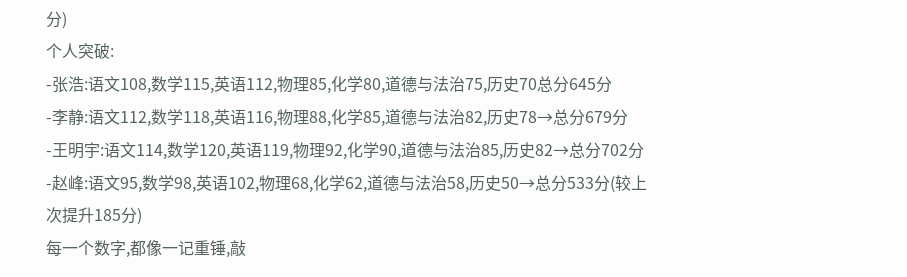分)
个人突破:
-张浩:语文108,数学115,英语112,物理85,化学80,道德与法治75,历史70总分645分
-李静:语文112,数学118,英语116,物理88,化学85,道德与法治82,历史78→总分679分
-王明宇:语文114,数学120,英语119,物理92,化学90,道德与法治85,历史82→总分702分
-赵峰:语文95,数学98,英语102,物理68,化学62,道德与法治58,历史50→总分533分(较上次提升185分)
每一个数字,都像一记重锤,敲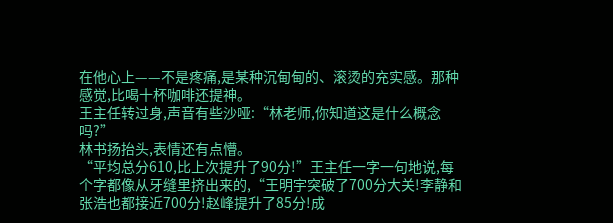在他心上——不是疼痛,是某种沉甸甸的、滚烫的充实感。那种感觉,比喝十杯咖啡还提神。
王主任转过身,声音有些沙哑:“林老师,你知道这是什么概念吗?”
林书扬抬头,表情还有点懵。
“平均总分610,比上次提升了90分!”王主任一字一句地说,每个字都像从牙缝里挤出来的,“王明宇突破了700分大关!李静和张浩也都接近700分!赵峰提升了85分!成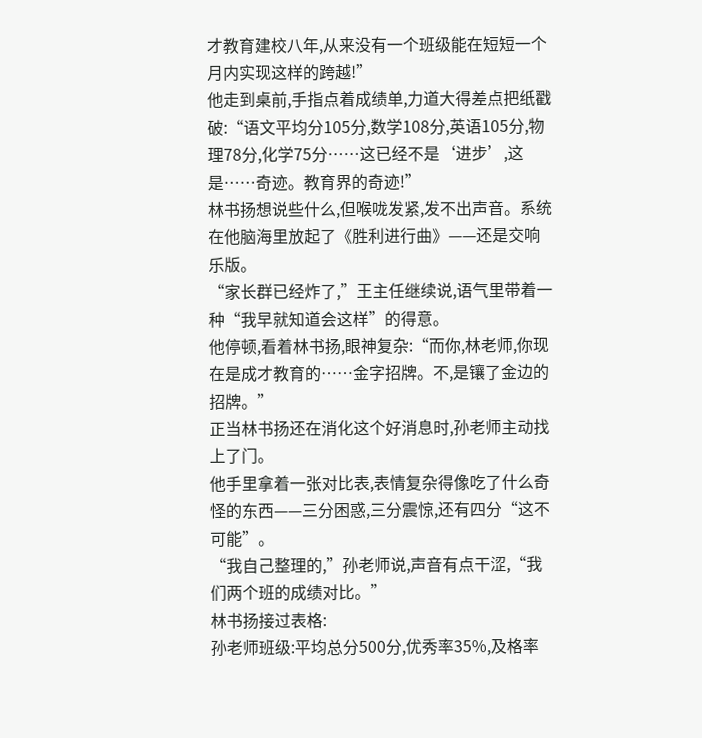才教育建校八年,从来没有一个班级能在短短一个月内实现这样的跨越!”
他走到桌前,手指点着成绩单,力道大得差点把纸戳破:“语文平均分105分,数学108分,英语105分,物理78分,化学75分……这已经不是‘进步’,这是……奇迹。教育界的奇迹!”
林书扬想说些什么,但喉咙发紧,发不出声音。系统在他脑海里放起了《胜利进行曲》——还是交响乐版。
“家长群已经炸了,”王主任继续说,语气里带着一种“我早就知道会这样”的得意。
他停顿,看着林书扬,眼神复杂:“而你,林老师,你现在是成才教育的……金字招牌。不,是镶了金边的招牌。”
正当林书扬还在消化这个好消息时,孙老师主动找上了门。
他手里拿着一张对比表,表情复杂得像吃了什么奇怪的东西——三分困惑,三分震惊,还有四分“这不可能”。
“我自己整理的,”孙老师说,声音有点干涩,“我们两个班的成绩对比。”
林书扬接过表格:
孙老师班级:平均总分500分,优秀率35%,及格率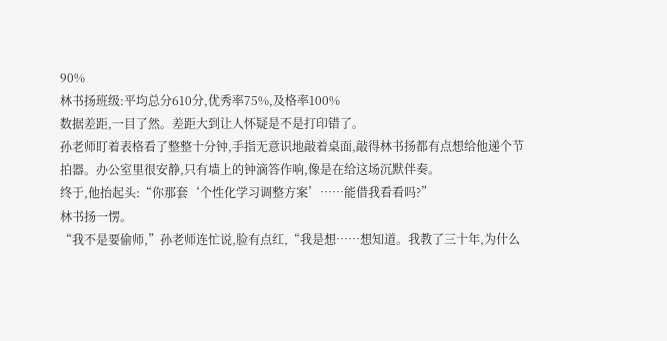90%
林书扬班级:平均总分610分,优秀率75%,及格率100%
数据差距,一目了然。差距大到让人怀疑是不是打印错了。
孙老师盯着表格看了整整十分钟,手指无意识地敲着桌面,敲得林书扬都有点想给他递个节拍器。办公室里很安静,只有墙上的钟滴答作响,像是在给这场沉默伴奏。
终于,他抬起头:“你那套‘个性化学习调整方案’……能借我看看吗?”
林书扬一愣。
“我不是要偷师,”孙老师连忙说,脸有点红,“我是想……想知道。我教了三十年,为什么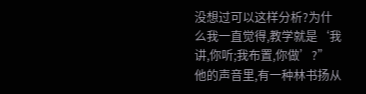没想过可以这样分析?为什么我一直觉得,教学就是‘我讲,你听;我布置,你做’?”
他的声音里,有一种林书扬从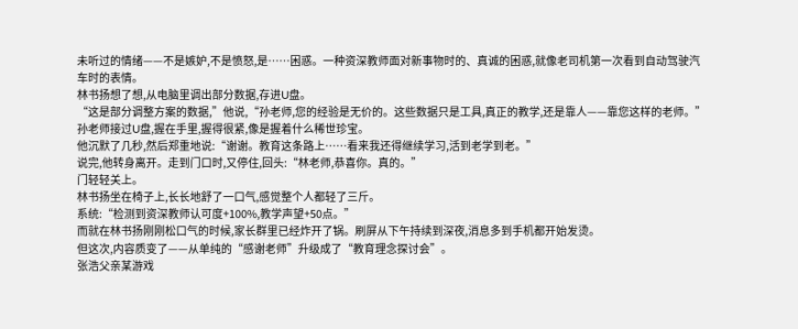未听过的情绪——不是嫉妒,不是愤怒,是……困惑。一种资深教师面对新事物时的、真诚的困惑,就像老司机第一次看到自动驾驶汽车时的表情。
林书扬想了想,从电脑里调出部分数据,存进U盘。
“这是部分调整方案的数据,”他说,“孙老师,您的经验是无价的。这些数据只是工具,真正的教学,还是靠人——靠您这样的老师。”
孙老师接过U盘,握在手里,握得很紧,像是握着什么稀世珍宝。
他沉默了几秒,然后郑重地说:“谢谢。教育这条路上……看来我还得继续学习,活到老学到老。”
说完,他转身离开。走到门口时,又停住,回头:“林老师,恭喜你。真的。”
门轻轻关上。
林书扬坐在椅子上,长长地舒了一口气,感觉整个人都轻了三斤。
系统:“检测到资深教师认可度+100%,教学声望+50点。”
而就在林书扬刚刚松口气的时候,家长群里已经炸开了锅。刷屏从下午持续到深夜,消息多到手机都开始发烫。
但这次,内容质变了——从单纯的“感谢老师”升级成了“教育理念探讨会”。
张浩父亲某游戏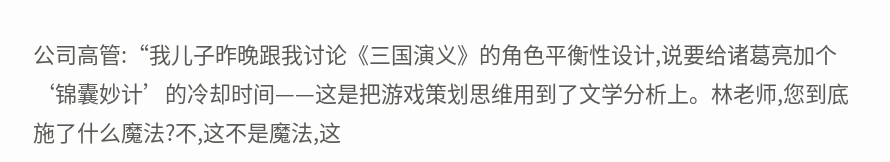公司高管:“我儿子昨晚跟我讨论《三国演义》的角色平衡性设计,说要给诸葛亮加个‘锦囊妙计’的冷却时间——这是把游戏策划思维用到了文学分析上。林老师,您到底施了什么魔法?不,这不是魔法,这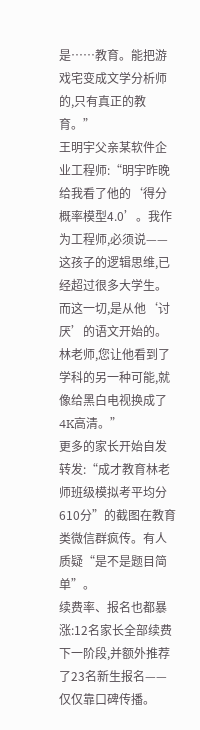是……教育。能把游戏宅变成文学分析师的,只有真正的教育。”
王明宇父亲某软件企业工程师:“明宇昨晚给我看了他的‘得分概率模型4.0’。我作为工程师,必须说——这孩子的逻辑思维,已经超过很多大学生。而这一切,是从他‘讨厌’的语文开始的。林老师,您让他看到了学科的另一种可能,就像给黑白电视换成了4K高清。”
更多的家长开始自发转发:“成才教育林老师班级模拟考平均分610分”的截图在教育类微信群疯传。有人质疑“是不是题目简单”。
续费率、报名也都暴涨:12名家长全部续费下一阶段,并额外推荐了23名新生报名——仅仅靠口碑传播。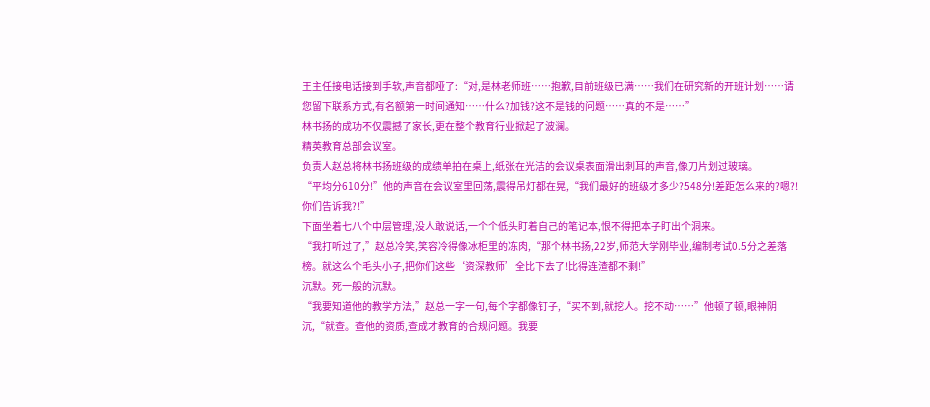王主任接电话接到手软,声音都哑了:“对,是林老师班……抱歉,目前班级已满……我们在研究新的开班计划……请您留下联系方式,有名额第一时间通知……什么?加钱?这不是钱的问题……真的不是……”
林书扬的成功不仅震撼了家长,更在整个教育行业掀起了波澜。
精英教育总部会议室。
负责人赵总将林书扬班级的成绩单拍在桌上,纸张在光洁的会议桌表面滑出刺耳的声音,像刀片划过玻璃。
“平均分610分!”他的声音在会议室里回荡,震得吊灯都在晃,“我们最好的班级才多少?548分!差距怎么来的?嗯?!你们告诉我?!”
下面坐着七八个中层管理,没人敢说话,一个个低头盯着自己的笔记本,恨不得把本子盯出个洞来。
“我打听过了,”赵总冷笑,笑容冷得像冰柜里的冻肉,“那个林书扬,22岁,师范大学刚毕业,编制考试0.5分之差落榜。就这么个毛头小子,把你们这些‘资深教师’全比下去了!比得连渣都不剩!”
沉默。死一般的沉默。
“我要知道他的教学方法,”赵总一字一句,每个字都像钉子,“买不到,就挖人。挖不动……”他顿了顿,眼神阴沉,“就查。查他的资质,查成才教育的合规问题。我要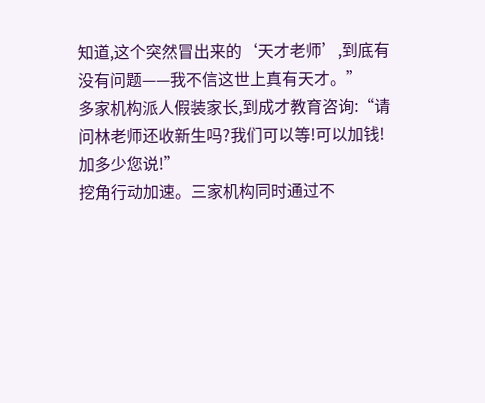知道,这个突然冒出来的‘天才老师’,到底有没有问题——我不信这世上真有天才。”
多家机构派人假装家长,到成才教育咨询:“请问林老师还收新生吗?我们可以等!可以加钱!加多少您说!”
挖角行动加速。三家机构同时通过不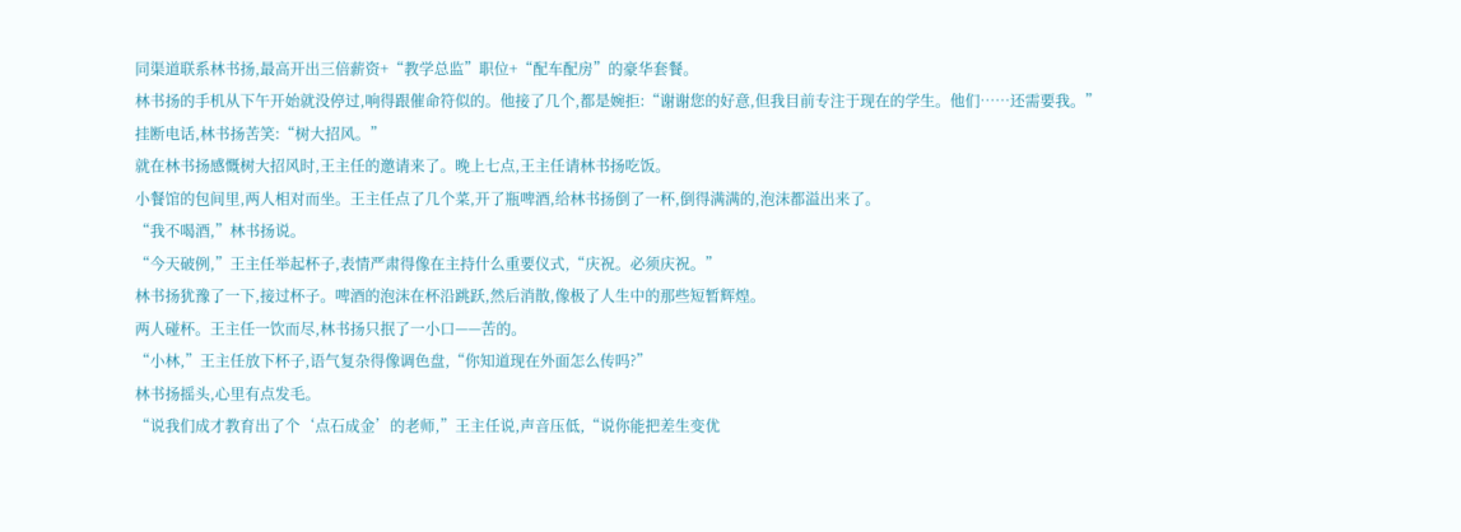同渠道联系林书扬,最高开出三倍薪资+“教学总监”职位+“配车配房”的豪华套餐。
林书扬的手机从下午开始就没停过,响得跟催命符似的。他接了几个,都是婉拒:“谢谢您的好意,但我目前专注于现在的学生。他们……还需要我。”
挂断电话,林书扬苦笑:“树大招风。”
就在林书扬感慨树大招风时,王主任的邀请来了。晚上七点,王主任请林书扬吃饭。
小餐馆的包间里,两人相对而坐。王主任点了几个菜,开了瓶啤酒,给林书扬倒了一杯,倒得满满的,泡沫都溢出来了。
“我不喝酒,”林书扬说。
“今天破例,”王主任举起杯子,表情严肃得像在主持什么重要仪式,“庆祝。必须庆祝。”
林书扬犹豫了一下,接过杯子。啤酒的泡沫在杯沿跳跃,然后消散,像极了人生中的那些短暂辉煌。
两人碰杯。王主任一饮而尽,林书扬只抿了一小口——苦的。
“小林,”王主任放下杯子,语气复杂得像调色盘,“你知道现在外面怎么传吗?”
林书扬摇头,心里有点发毛。
“说我们成才教育出了个‘点石成金’的老师,”王主任说,声音压低,“说你能把差生变优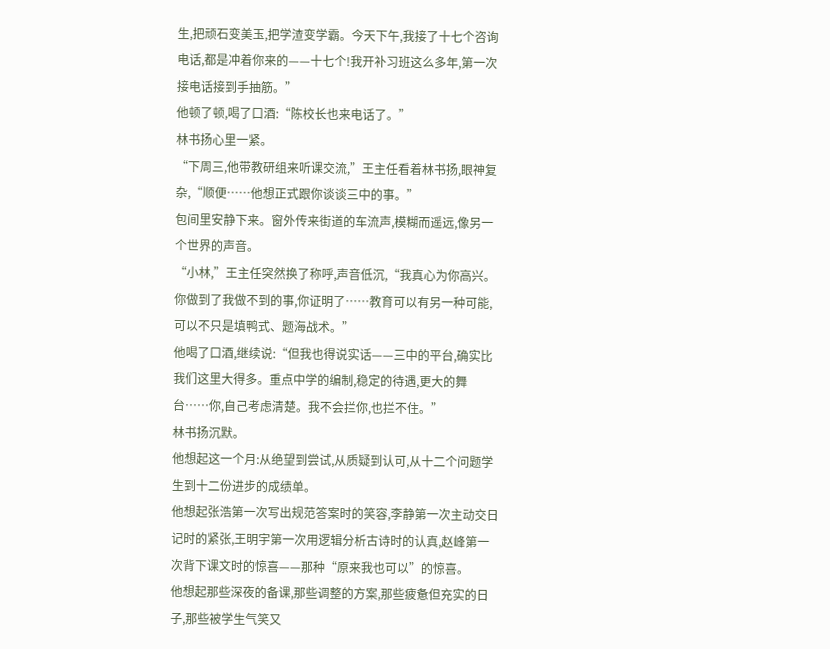生,把顽石变美玉,把学渣变学霸。今天下午,我接了十七个咨询电话,都是冲着你来的——十七个!我开补习班这么多年,第一次接电话接到手抽筋。”
他顿了顿,喝了口酒:“陈校长也来电话了。”
林书扬心里一紧。
“下周三,他带教研组来听课交流,”王主任看着林书扬,眼神复杂,“顺便……他想正式跟你谈谈三中的事。”
包间里安静下来。窗外传来街道的车流声,模糊而遥远,像另一个世界的声音。
“小林,”王主任突然换了称呼,声音低沉,“我真心为你高兴。你做到了我做不到的事,你证明了……教育可以有另一种可能,可以不只是填鸭式、题海战术。”
他喝了口酒,继续说:“但我也得说实话——三中的平台,确实比我们这里大得多。重点中学的编制,稳定的待遇,更大的舞台……你,自己考虑清楚。我不会拦你,也拦不住。”
林书扬沉默。
他想起这一个月:从绝望到尝试,从质疑到认可,从十二个问题学生到十二份进步的成绩单。
他想起张浩第一次写出规范答案时的笑容,李静第一次主动交日记时的紧张,王明宇第一次用逻辑分析古诗时的认真,赵峰第一次背下课文时的惊喜——那种“原来我也可以”的惊喜。
他想起那些深夜的备课,那些调整的方案,那些疲惫但充实的日子,那些被学生气笑又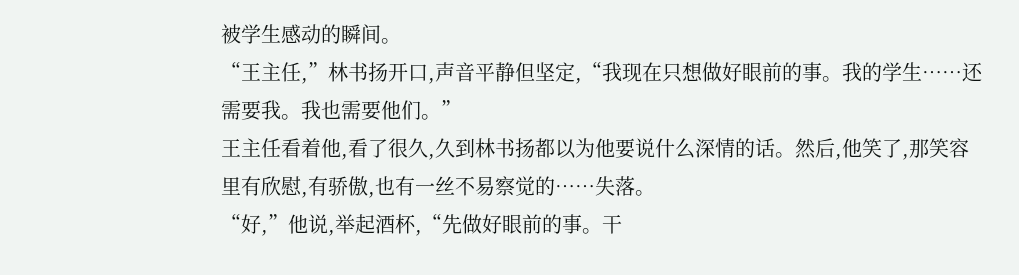被学生感动的瞬间。
“王主任,”林书扬开口,声音平静但坚定,“我现在只想做好眼前的事。我的学生……还需要我。我也需要他们。”
王主任看着他,看了很久,久到林书扬都以为他要说什么深情的话。然后,他笑了,那笑容里有欣慰,有骄傲,也有一丝不易察觉的……失落。
“好,”他说,举起酒杯,“先做好眼前的事。干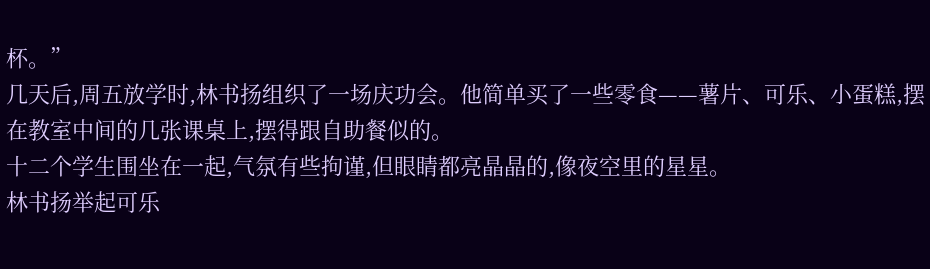杯。”
几天后,周五放学时,林书扬组织了一场庆功会。他简单买了一些零食——薯片、可乐、小蛋糕,摆在教室中间的几张课桌上,摆得跟自助餐似的。
十二个学生围坐在一起,气氛有些拘谨,但眼睛都亮晶晶的,像夜空里的星星。
林书扬举起可乐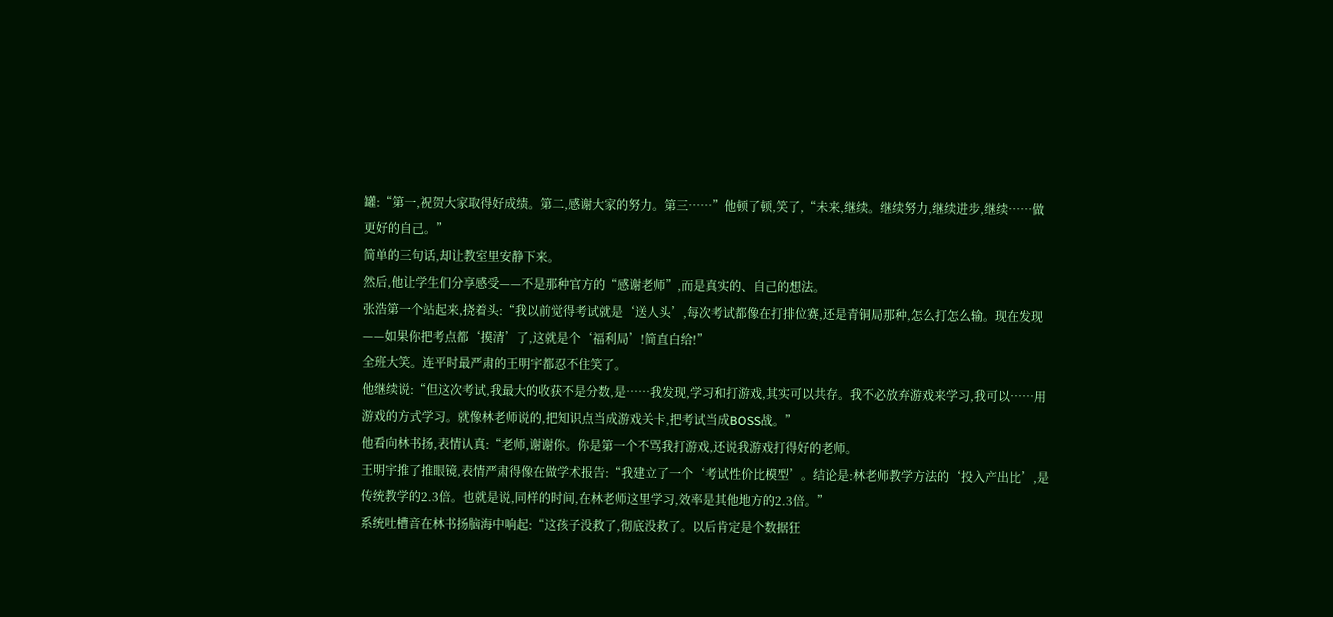罐:“第一,祝贺大家取得好成绩。第二,感谢大家的努力。第三……”他顿了顿,笑了,“未来,继续。继续努力,继续进步,继续……做更好的自己。”
简单的三句话,却让教室里安静下来。
然后,他让学生们分享感受——不是那种官方的“感谢老师”,而是真实的、自己的想法。
张浩第一个站起来,挠着头:“我以前觉得考试就是‘送人头’,每次考试都像在打排位赛,还是青铜局那种,怎么打怎么输。现在发现——如果你把考点都‘摸清’了,这就是个‘福利局’!简直白给!”
全班大笑。连平时最严肃的王明宇都忍不住笑了。
他继续说:“但这次考试,我最大的收获不是分数,是……我发现,学习和打游戏,其实可以共存。我不必放弃游戏来学习,我可以……用游戏的方式学习。就像林老师说的,把知识点当成游戏关卡,把考试当成BOSS战。”
他看向林书扬,表情认真:“老师,谢谢你。你是第一个不骂我打游戏,还说我游戏打得好的老师。
王明宇推了推眼镜,表情严肃得像在做学术报告:“我建立了一个‘考试性价比模型’。结论是:林老师教学方法的‘投入产出比’,是传统教学的2.3倍。也就是说,同样的时间,在林老师这里学习,效率是其他地方的2.3倍。”
系统吐槽音在林书扬脑海中响起:“这孩子没救了,彻底没救了。以后肯定是个数据狂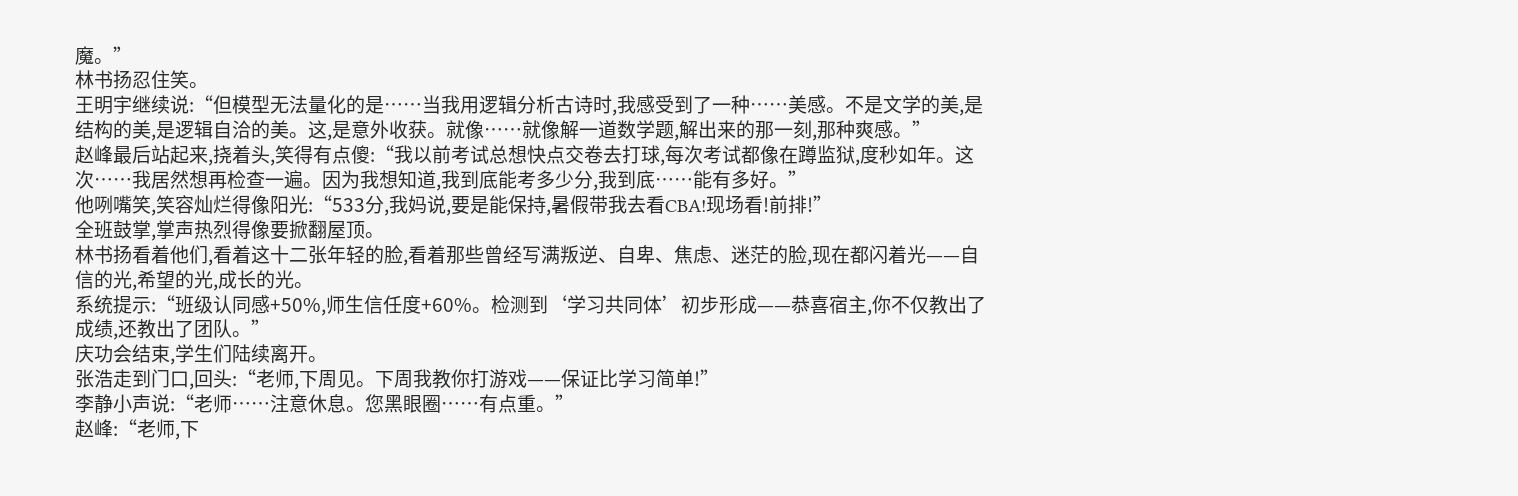魔。”
林书扬忍住笑。
王明宇继续说:“但模型无法量化的是……当我用逻辑分析古诗时,我感受到了一种……美感。不是文学的美,是结构的美,是逻辑自洽的美。这,是意外收获。就像……就像解一道数学题,解出来的那一刻,那种爽感。”
赵峰最后站起来,挠着头,笑得有点傻:“我以前考试总想快点交卷去打球,每次考试都像在蹲监狱,度秒如年。这次……我居然想再检查一遍。因为我想知道,我到底能考多少分,我到底……能有多好。”
他咧嘴笑,笑容灿烂得像阳光:“533分,我妈说,要是能保持,暑假带我去看CBA!现场看!前排!”
全班鼓掌,掌声热烈得像要掀翻屋顶。
林书扬看着他们,看着这十二张年轻的脸,看着那些曾经写满叛逆、自卑、焦虑、迷茫的脸,现在都闪着光——自信的光,希望的光,成长的光。
系统提示:“班级认同感+50%,师生信任度+60%。检测到‘学习共同体’初步形成——恭喜宿主,你不仅教出了成绩,还教出了团队。”
庆功会结束,学生们陆续离开。
张浩走到门口,回头:“老师,下周见。下周我教你打游戏——保证比学习简单!”
李静小声说:“老师……注意休息。您黑眼圈……有点重。”
赵峰:“老师,下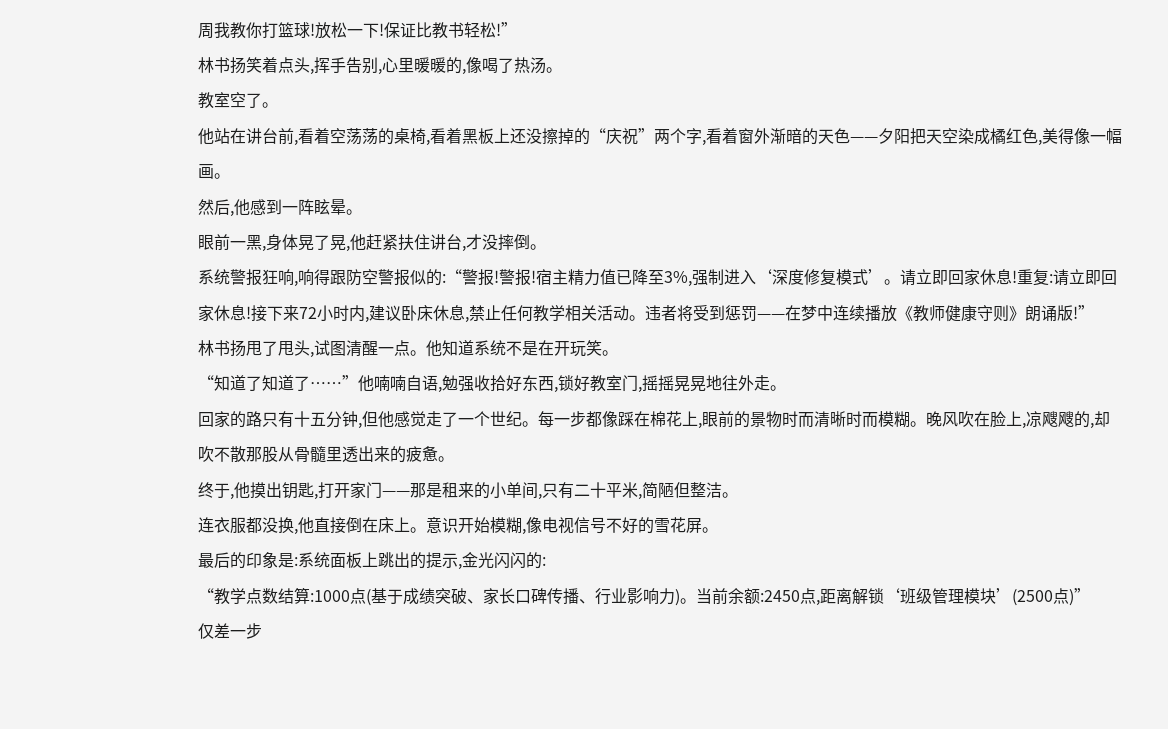周我教你打篮球!放松一下!保证比教书轻松!”
林书扬笑着点头,挥手告别,心里暖暖的,像喝了热汤。
教室空了。
他站在讲台前,看着空荡荡的桌椅,看着黑板上还没擦掉的“庆祝”两个字,看着窗外渐暗的天色——夕阳把天空染成橘红色,美得像一幅画。
然后,他感到一阵眩晕。
眼前一黑,身体晃了晃,他赶紧扶住讲台,才没摔倒。
系统警报狂响,响得跟防空警报似的:“警报!警报!宿主精力值已降至3%,强制进入‘深度修复模式’。请立即回家休息!重复:请立即回家休息!接下来72小时内,建议卧床休息,禁止任何教学相关活动。违者将受到惩罚——在梦中连续播放《教师健康守则》朗诵版!”
林书扬甩了甩头,试图清醒一点。他知道系统不是在开玩笑。
“知道了知道了……”他喃喃自语,勉强收拾好东西,锁好教室门,摇摇晃晃地往外走。
回家的路只有十五分钟,但他感觉走了一个世纪。每一步都像踩在棉花上,眼前的景物时而清晰时而模糊。晚风吹在脸上,凉飕飕的,却吹不散那股从骨髓里透出来的疲惫。
终于,他摸出钥匙,打开家门——那是租来的小单间,只有二十平米,简陋但整洁。
连衣服都没换,他直接倒在床上。意识开始模糊,像电视信号不好的雪花屏。
最后的印象是:系统面板上跳出的提示,金光闪闪的:
“教学点数结算:1000点(基于成绩突破、家长口碑传播、行业影响力)。当前余额:2450点,距离解锁‘班级管理模块’(2500点)”
仅差一步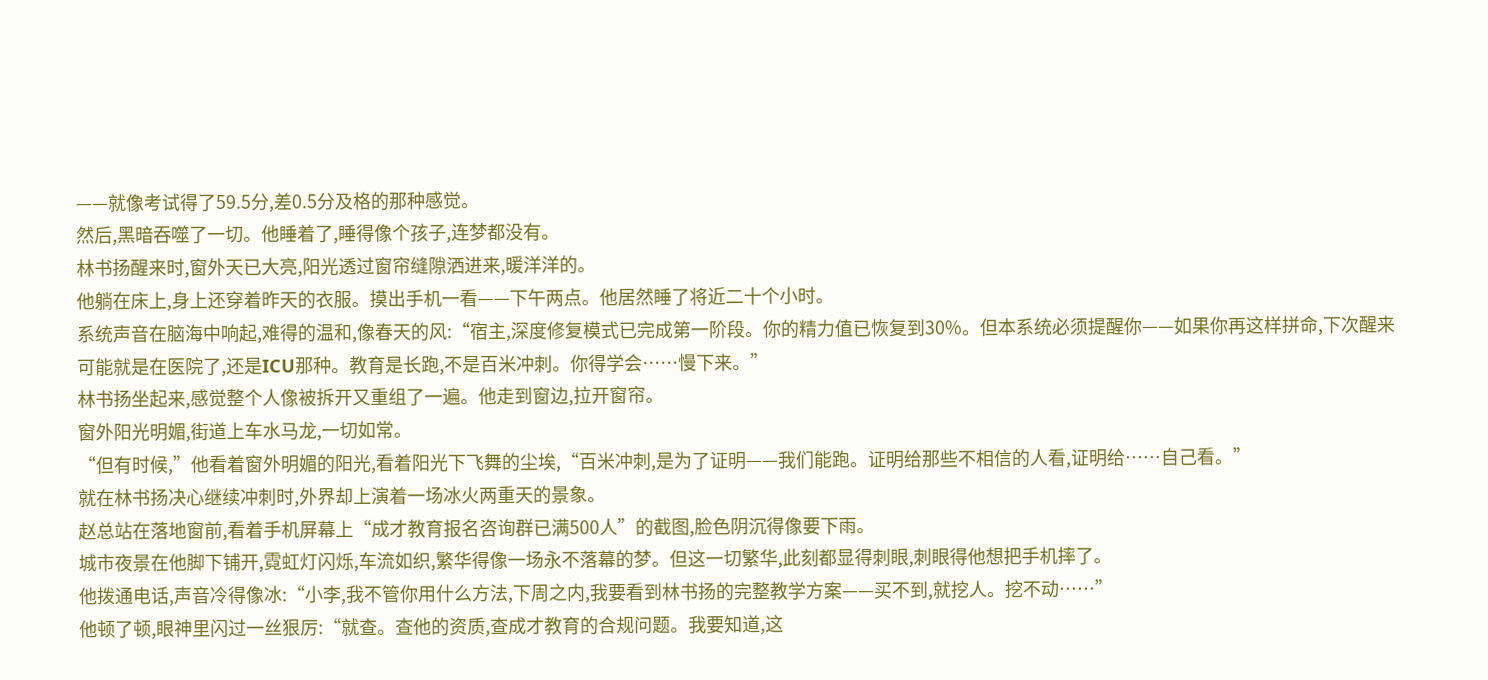——就像考试得了59.5分,差0.5分及格的那种感觉。
然后,黑暗吞噬了一切。他睡着了,睡得像个孩子,连梦都没有。
林书扬醒来时,窗外天已大亮,阳光透过窗帘缝隙洒进来,暖洋洋的。
他躺在床上,身上还穿着昨天的衣服。摸出手机一看——下午两点。他居然睡了将近二十个小时。
系统声音在脑海中响起,难得的温和,像春天的风:“宿主,深度修复模式已完成第一阶段。你的精力值已恢复到30%。但本系统必须提醒你——如果你再这样拼命,下次醒来可能就是在医院了,还是ICU那种。教育是长跑,不是百米冲刺。你得学会……慢下来。”
林书扬坐起来,感觉整个人像被拆开又重组了一遍。他走到窗边,拉开窗帘。
窗外阳光明媚,街道上车水马龙,一切如常。
“但有时候,”他看着窗外明媚的阳光,看着阳光下飞舞的尘埃,“百米冲刺,是为了证明——我们能跑。证明给那些不相信的人看,证明给……自己看。”
就在林书扬决心继续冲刺时,外界却上演着一场冰火两重天的景象。
赵总站在落地窗前,看着手机屏幕上“成才教育报名咨询群已满500人”的截图,脸色阴沉得像要下雨。
城市夜景在他脚下铺开,霓虹灯闪烁,车流如织,繁华得像一场永不落幕的梦。但这一切繁华,此刻都显得刺眼,刺眼得他想把手机摔了。
他拨通电话,声音冷得像冰:“小李,我不管你用什么方法,下周之内,我要看到林书扬的完整教学方案——买不到,就挖人。挖不动……”
他顿了顿,眼神里闪过一丝狠厉:“就查。查他的资质,查成才教育的合规问题。我要知道,这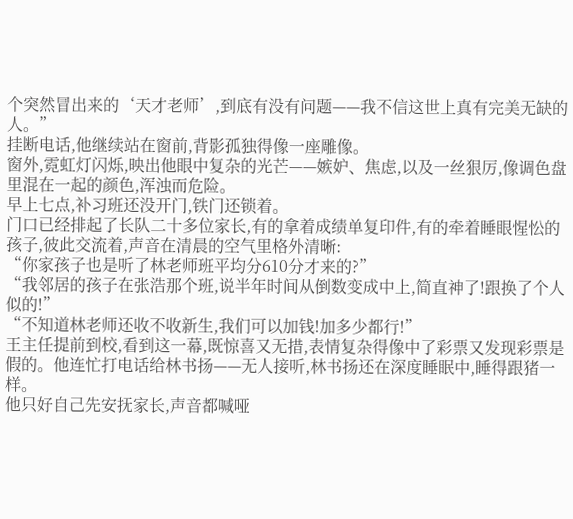个突然冒出来的‘天才老师’,到底有没有问题——我不信这世上真有完美无缺的人。”
挂断电话,他继续站在窗前,背影孤独得像一座雕像。
窗外,霓虹灯闪烁,映出他眼中复杂的光芒——嫉妒、焦虑,以及一丝狠厉,像调色盘里混在一起的颜色,浑浊而危险。
早上七点,补习班还没开门,铁门还锁着。
门口已经排起了长队二十多位家长,有的拿着成绩单复印件,有的牵着睡眼惺忪的孩子,彼此交流着,声音在清晨的空气里格外清晰:
“你家孩子也是听了林老师班平均分610分才来的?”
“我邻居的孩子在张浩那个班,说半年时间从倒数变成中上,简直神了!跟换了个人似的!”
“不知道林老师还收不收新生,我们可以加钱!加多少都行!”
王主任提前到校,看到这一幕,既惊喜又无措,表情复杂得像中了彩票又发现彩票是假的。他连忙打电话给林书扬——无人接听,林书扬还在深度睡眠中,睡得跟猪一样。
他只好自己先安抚家长,声音都喊哑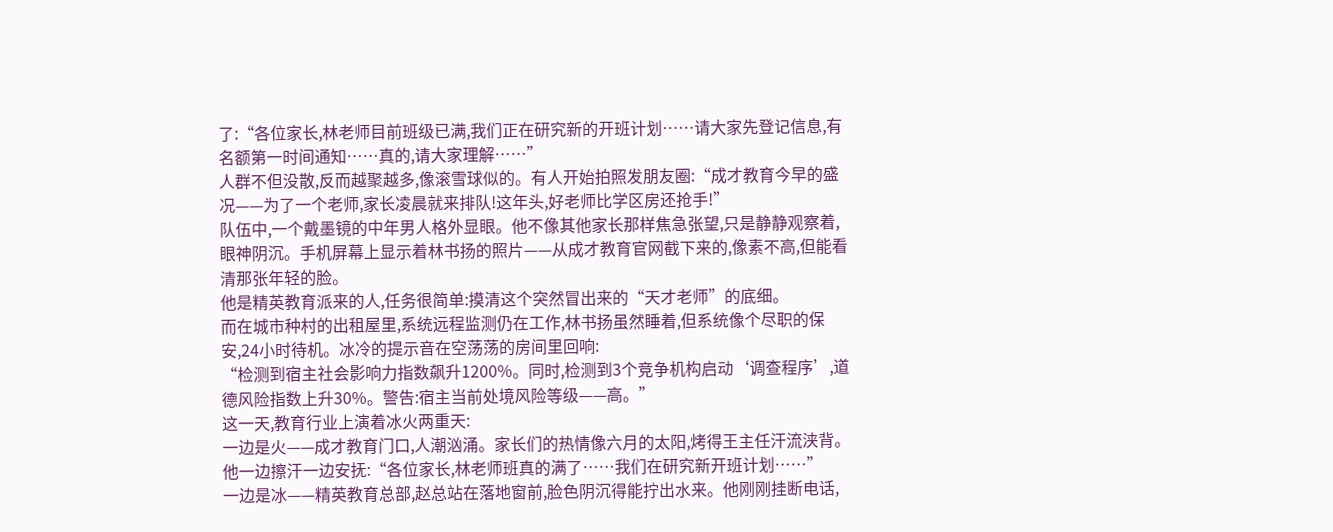了:“各位家长,林老师目前班级已满,我们正在研究新的开班计划……请大家先登记信息,有名额第一时间通知……真的,请大家理解……”
人群不但没散,反而越聚越多,像滚雪球似的。有人开始拍照发朋友圈:“成才教育今早的盛况——为了一个老师,家长凌晨就来排队!这年头,好老师比学区房还抢手!”
队伍中,一个戴墨镜的中年男人格外显眼。他不像其他家长那样焦急张望,只是静静观察着,眼神阴沉。手机屏幕上显示着林书扬的照片——从成才教育官网截下来的,像素不高,但能看清那张年轻的脸。
他是精英教育派来的人,任务很简单:摸清这个突然冒出来的“天才老师”的底细。
而在城市种村的出租屋里,系统远程监测仍在工作,林书扬虽然睡着,但系统像个尽职的保安,24小时待机。冰冷的提示音在空荡荡的房间里回响:
“检测到宿主社会影响力指数飙升1200%。同时,检测到3个竞争机构启动‘调查程序’,道德风险指数上升30%。警告:宿主当前处境风险等级——高。”
这一天,教育行业上演着冰火两重天:
一边是火——成才教育门口,人潮汹涌。家长们的热情像六月的太阳,烤得王主任汗流浃背。他一边擦汗一边安抚:“各位家长,林老师班真的满了……我们在研究新开班计划……”
一边是冰——精英教育总部,赵总站在落地窗前,脸色阴沉得能拧出水来。他刚刚挂断电话,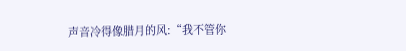声音冷得像腊月的风:“我不管你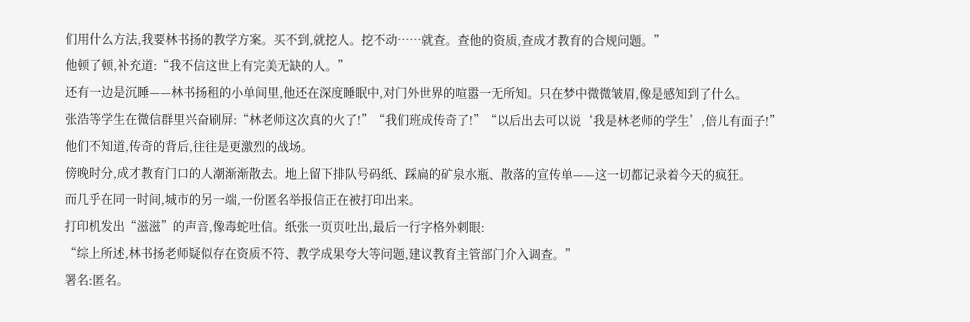们用什么方法,我要林书扬的教学方案。买不到,就挖人。挖不动……就查。查他的资质,查成才教育的合规问题。”
他顿了顿,补充道:“我不信这世上有完美无缺的人。”
还有一边是沉睡——林书扬租的小单间里,他还在深度睡眠中,对门外世界的喧嚣一无所知。只在梦中微微皱眉,像是感知到了什么。
张浩等学生在微信群里兴奋刷屏:“林老师这次真的火了!”“我们班成传奇了!”“以后出去可以说‘我是林老师的学生’,倍儿有面子!”
他们不知道,传奇的背后,往往是更激烈的战场。
傍晚时分,成才教育门口的人潮渐渐散去。地上留下排队号码纸、踩扁的矿泉水瓶、散落的宣传单——这一切都记录着今天的疯狂。
而几乎在同一时间,城市的另一端,一份匿名举报信正在被打印出来。
打印机发出“滋滋”的声音,像毒蛇吐信。纸张一页页吐出,最后一行字格外刺眼:
“综上所述,林书扬老师疑似存在资质不符、教学成果夸大等问题,建议教育主管部门介入调查。”
署名:匿名。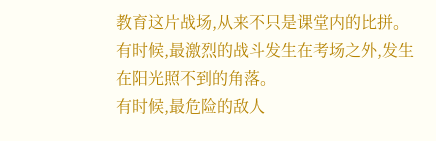教育这片战场,从来不只是课堂内的比拼。
有时候,最激烈的战斗发生在考场之外,发生在阳光照不到的角落。
有时候,最危险的敌人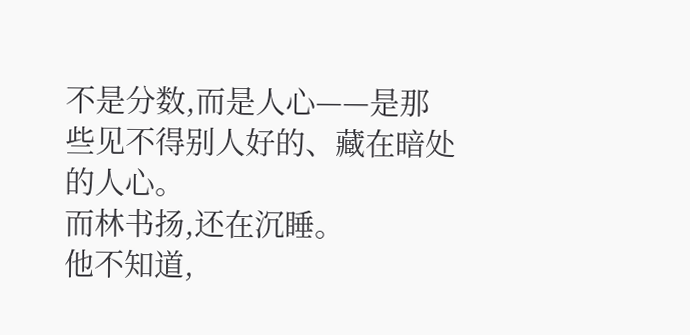不是分数,而是人心——是那些见不得别人好的、藏在暗处的人心。
而林书扬,还在沉睡。
他不知道,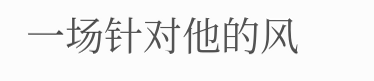一场针对他的风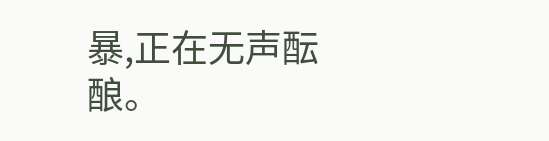暴,正在无声酝酿。